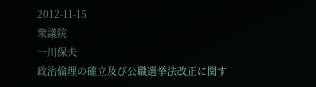2012-11-15
衆議院
一川保夫
政治倫理の確立及び公職選挙法改正に関す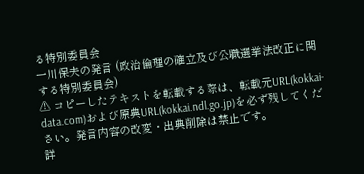る特別委員会
一川保夫の発言 (政治倫理の確立及び公職選挙法改正に関する特別委員会)
⚠ コピーしたテキストを転載する際は、転載元URL(kokkai-data.com)および原典URL(kokkai.ndl.go.jp)を必ず残してください。発言内容の改変・出典削除は禁止です。
詳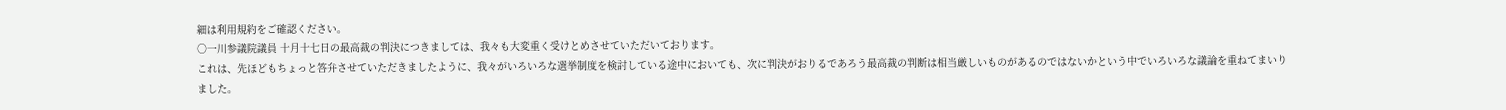細は利用規約をご確認ください。
○一川参議院議員 十月十七日の最高裁の判決につきましては、我々も大変重く受けとめさせていただいております。
これは、先ほどもちょっと答弁させていただきましたように、我々がいろいろな選挙制度を検討している途中においても、次に判決がおりるであろう最高裁の判断は相当厳しいものがあるのではないかという中でいろいろな議論を重ねてまいりました。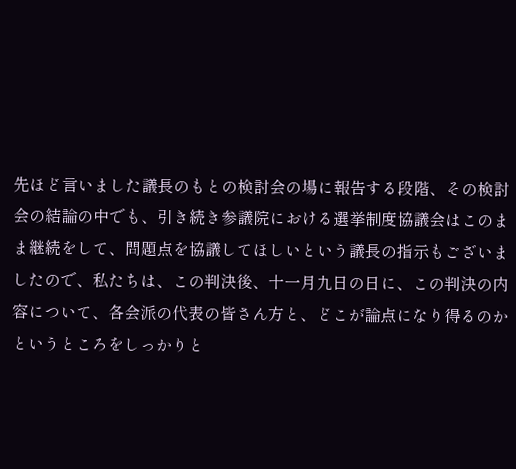先ほど言いました議長のもとの検討会の場に報告する段階、その検討会の結論の中でも、引き続き参議院における選挙制度協議会はこのまま継続をして、問題点を協議してほしいという議長の指示もございましたので、私たちは、この判決後、十一月九日の日に、この判決の内容について、各会派の代表の皆さん方と、どこが論点になり得るのかというところをしっかりと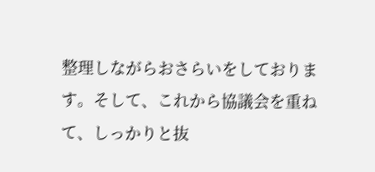整理しながらおさらいをしております。そして、これから協議会を重ねて、しっかりと抜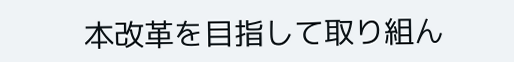本改革を目指して取り組ん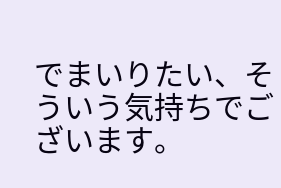でまいりたい、そういう気持ちでございます。